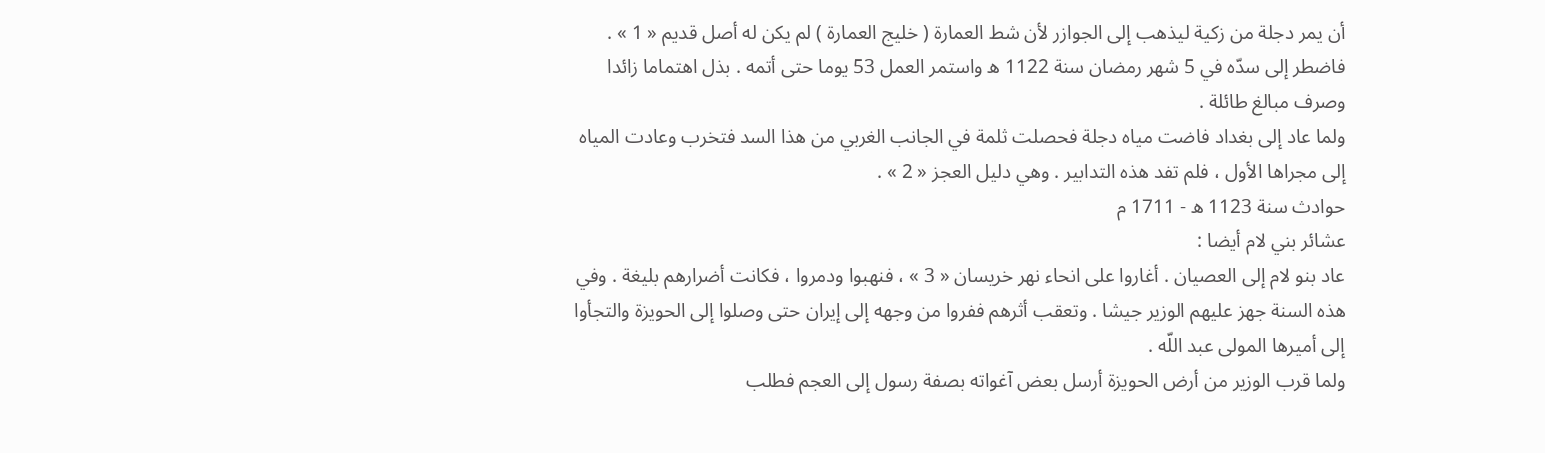أن يمر دجلة من زكية ليذهب إلى الجوازر لأن شط العمارة ( خليج العمارة ) لم يكن له أصل قديم « 1 » . فاضطر إلى سدّه في 5 شهر رمضان سنة 1122 ه واستمر العمل 53 يوما حتى أتمه . بذل اهتماما زائدا وصرف مبالغ طائلة .
ولما عاد إلى بغداد فاضت مياه دجلة فحصلت ثلمة في الجانب الغربي من هذا السد فتخرب وعادت المياه إلى مجراها الأول ، فلم تفد هذه التدابير . وهي دليل العجز « 2 » .
حوادث سنة 1123 ه - 1711 م
عشائر بني لام أيضا :
عاد بنو لام إلى العصيان . أغاروا على انحاء نهر خريسان « 3 » ، فنهبوا ودمروا ، فكانت أضرارهم بليغة . وفي هذه السنة جهز عليهم الوزير جيشا . وتعقب أثرهم ففروا من وجهه إلى إيران حتى وصلوا إلى الحويزة والتجأوا إلى أميرها المولى عبد اللّه .
ولما قرب الوزير من أرض الحويزة أرسل بعض آغواته بصفة رسول إلى العجم فطلب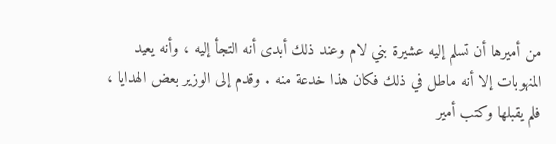من أميرها أن تسلم إليه عشيرة بني لام وعند ذلك أبدى أنه التجأ إليه ، وأنه يعيد المنهوبات إلا أنه ماطل في ذلك فكان هذا خدعة منه . وقدم إلى الوزير بعض الهدايا ، فلم يقبلها وكتب أمير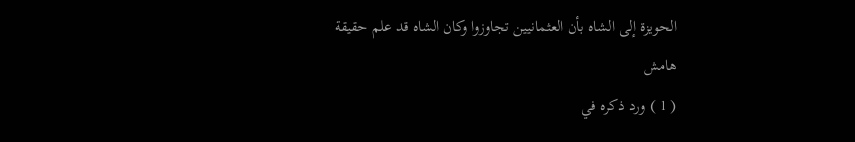الحويزة إلى الشاه بأن العثمانيين تجاوزوا وكان الشاه قد علم حقيقة
هامش
( 1 ) ورد ذكره في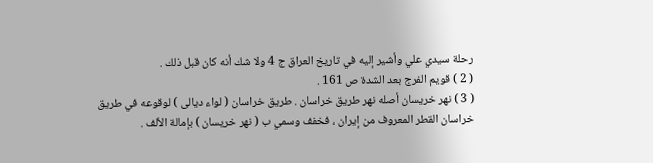رحلة سيدي علي وأشير إليه في تاريخ العراق ج 4 ولا شك أنه كان قبل ذلك .
( 2 ) قويم الفرج بعد الشدة ص 161 .
( 3 ) نهر خريسان أصله نهر طريق خراسان . طريق خراسان ( لواء ديالى ) لوقوعه في طريق خراسان القطر المعروف من إيران ، فخفف وسمي ب ( نهر خريسان ) بإمالة الألف .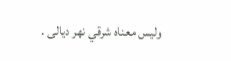وليس معناه شرقي نهر ديالى .